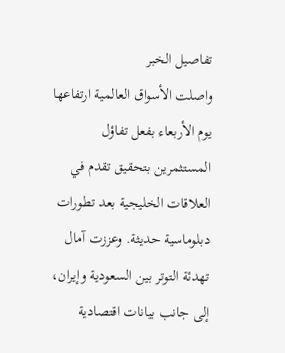تفاصيل الخبر
واصلت الأسواق العالمية ارتفاعها يوم الأربعاء بفعل تفاؤل المستثمرين بتحقيق تقدم في العلاقات الخليجية بعد تطورات دبلوماسية حديثة. وعززت آمال تهدئة التوتر بين السعودية وإيران، إلى جانب بيانات اقتصادية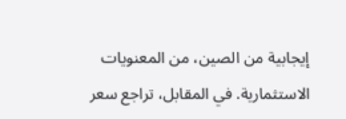إيجابية من الصين، من المعنويات الاستثمارية. في المقابل، تراجع سعر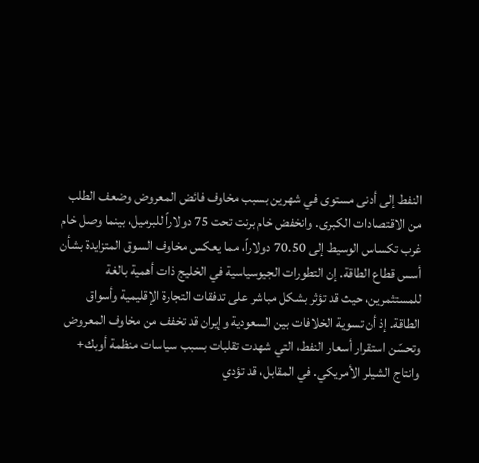النفط إلى أدنى مستوى في شهرين بسبب مخاوف فائض المعروض وضعف الطلب من الاقتصادات الكبرى. وانخفض خام برنت تحت 75 دولاراً للبرميل، بينما وصل خام غرب تكساس الوسيط إلى 70.50 دولاراً، مما يعكس مخاوف السوق المتزايدة بشأن أسس قطاع الطاقة. إن التطورات الجيوسياسية في الخليج ذات أهمية بالغة للمستثمرين، حيث قد تؤثر بشكل مباشر على تدفقات التجارة الإقليمية وأسواق الطاقة. إذ أن تسوية الخلافات بين السعودية وإيران قد تخفف من مخاوف المعروض وتحسّن استقرار أسعار النفط، التي شهدت تقلبات بسبب سياسات منظمة أوبك+ وانتاج الشيلر الأمريكي. في المقابل، قد تؤدي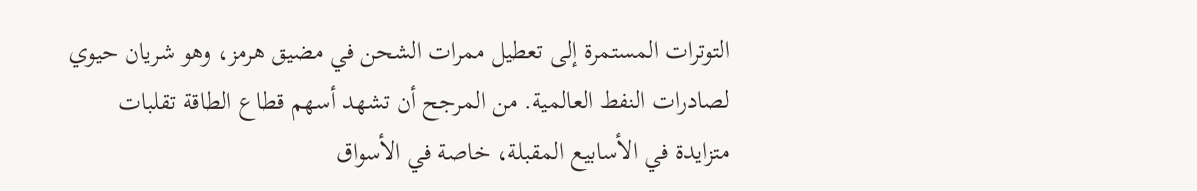التوترات المستمرة إلى تعطيل ممرات الشحن في مضيق هرمز، وهو شريان حيوي لصادرات النفط العالمية. من المرجح أن تشهد أسهم قطاع الطاقة تقلبات متزايدة في الأسابيع المقبلة، خاصة في الأسواق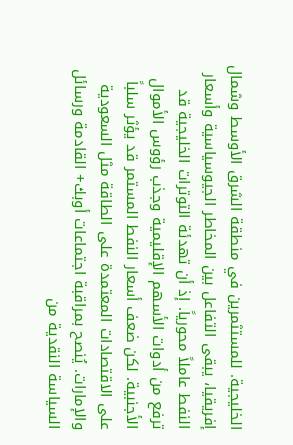الخليجية. للمستثمرين في منطقة الشرق الأوسط وشمال إفريقيا، يبقى التفاعل بين المخاطر الجيوسياسية وأسعار النفط عاملاً محورياً. إذ أن تهدئة التوترات الخليجية قد ترفع من أدوات الأسهم الإقليمية وجذب رؤوس الأموال الأجنبية. لكن ضعف أسعار النفط المستمر قد يؤثر سلباً على الاقتصادات المعتمدة على الطاقة مثل السعودية والإمارات. يُنصح بمراقبة اجتماعات أوبك+ القادمة ورسائل السياسة النقدية من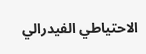الاحتياطي الفيدرالي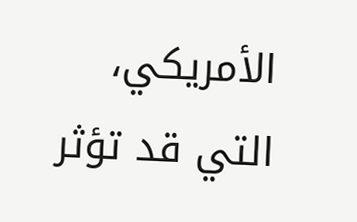الأمريكي، التي قد تؤثر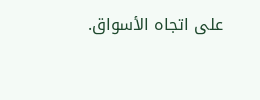على اتجاه الأسواق.